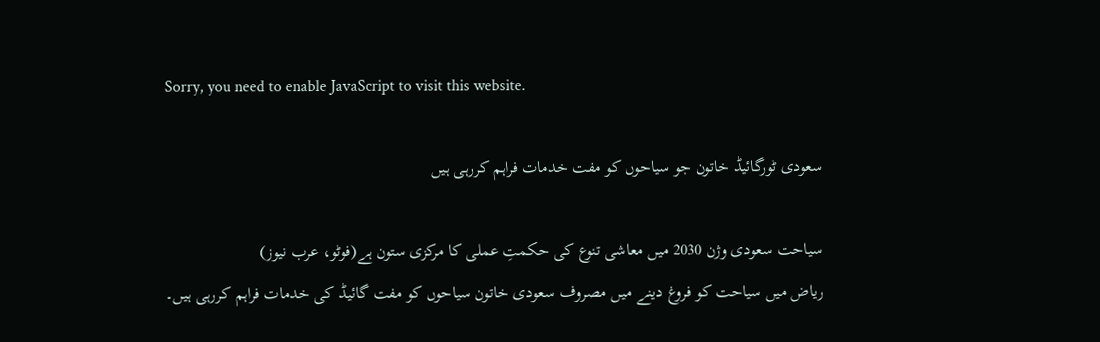Sorry, you need to enable JavaScript to visit this website.

سعودی ٹورگائیڈ خاتون جو سیاحوں کو مفت خدمات فراہم کررہی ہیں

سیاحت سعودی وژن 2030 میں معاشی تنوع کی حکمتِ عملی کا مرکزی ستون ہے(فوٹو، عرب نیوز)
ریاض میں سیاحت کو فروغ دینے میں مصروف سعودی خاتون سیاحوں کو مفت گائیڈ کی خدمات فراہم کررہی ہیں۔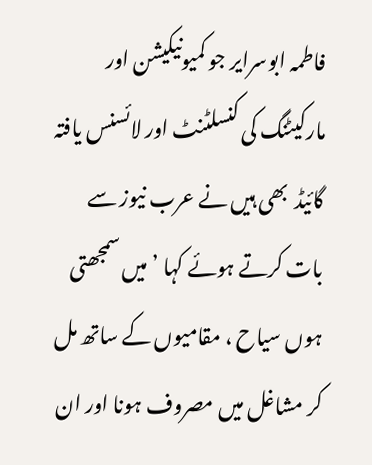فاطمہ ابوسرایر جو کمیونیکیشن اور مارکیٹنگ کی کنسلٹنٹ اور لائسنس یافتہ گائیڈ  بھی ہیں نے عرب نیوز سے بات کرتے ہوئے کہا ’میں سمجھتی ہوں سیاح ، مقامیوں کے ساتھ مل کر مشاغل میں مصروف ہونا اور ان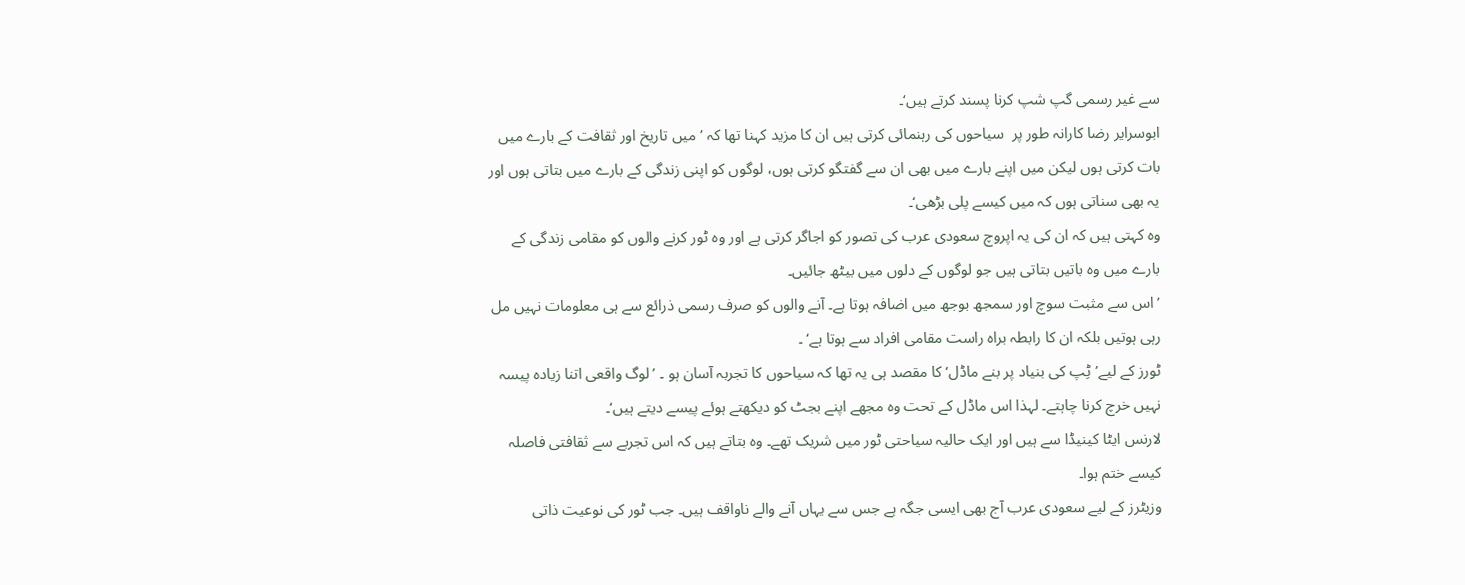سے غیر رسمی گپ شپ کرنا پسند کرتے ہیں‘۔
ابوسرایر رضا کارانہ طور پر  سیاحوں کی رہنمائی کرتی ہیں ان کا مزید کہنا تھا کہ ’ میں تاریخ اور ثقافت کے بارے میں بات کرتی ہوں لیکن میں اپنے بارے میں بھی ان سے گفتگو کرتی ہوں، لوگوں کو اپنی زندگی کے بارے میں بتاتی ہوں اور یہ بھی سناتی ہوں کہ میں کیسے پلی بڑھی‘۔
وہ کہتی ہیں کہ ان کی یہ اپروچ سعودی عرب کی تصور کو اجاگر کرتی ہے اور وہ ٹور کرنے والوں کو مقامی زندگی کے بارے میں وہ باتیں بتاتی ہیں جو لوگوں کے دلوں میں بیٹھ جائیں۔
’اس سے مثبت سوچ اور سمجھ بوجھ میں اضافہ ہوتا ہے۔ آنے والوں کو صرف رسمی ذرائع سے ہی معلومات نہیں مل رہی ہوتیں بلکہ ان کا رابطہ براہ راست مقامی افراد سے ہوتا ہے‘ ۔
ٹورز کے لیے’ٹِپ کی بنیاد پر بنے ماڈل‘ کا مقصد ہی یہ تھا کہ سیاحوں کا تجربہ آسان ہو ۔ ’لوگ واقعی اتنا زیادہ پیسہ نہیں خرچ کرنا چاہتے۔ لہذا اس ماڈل کے تحت وہ مجھے اپنے بجٹ کو دیکھتے ہوئے پیسے دیتے ہیں‘۔
لارنس ایٹا کینیڈا سے ہیں اور ایک حالیہ سیاحتی ٹور میں شریک تھے۔ وہ بتاتے ہیں کہ اس تجربے سے ثقافتی فاصلہ کیسے ختم ہوا۔
وزیٹرز کے لیے سعودی عرب آج بھی ایسی جگہ ہے جس سے یہاں آنے والے ناواقف ہیں۔ جب ٹور کی نوعیت ذاتی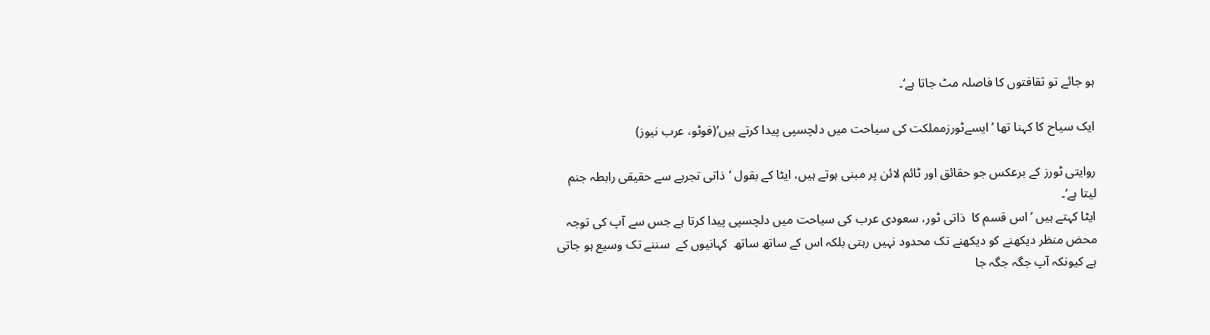ہو جائے تو ثقافتوں کا فاصلہ مٹ جاتا ہے‘۔

ایک سیاح کا کہنا تھا ’ایسےٹورزمملکت کی سیاحت میں دلچسپی پیدا کرتے ہیں‘(فوٹو، عرب نیوز)

روایتی ٹورز کے برعکس جو حقائق اور ٹائم لائن پر مبنی ہوتے ہیں، ایٹا کے بقول ’ذاتی تجربے سے حقیقی رابطہ جنم لیتا ہے‘۔
ایٹا کہتے ہیں ’اس قسم کا  ذاتی ٹور، سعودی عرب کی سیاحت میں دلچسپی پیدا کرتا ہے جس سے آپ کی توجہ محض منظر دیکھنے کو دیکھنے تک محدود نہیں رہتی بلکہ اس کے ساتھ ساتھ  کہانیوں کے  سننے تک وسیع ہو جاتی ہے کیونکہ آپ جگہ جگہ جا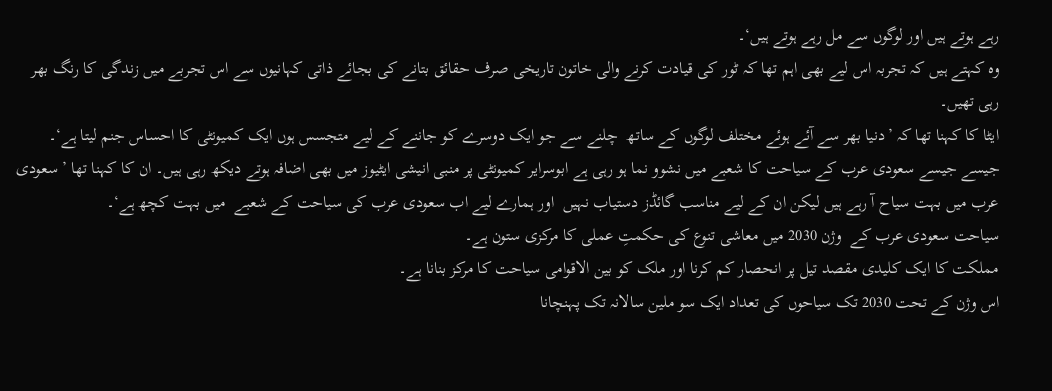رہے ہوتے ہیں اور لوگوں سے مل رہے ہوتے ہیں‘۔
وہ کہتے ہیں کہ تجربہ اس لیے بھی اہم تھا کہ ٹور کی قیادت کرنے والی خاتون تاریخی صرف حقائق بتانے کی بجائے ذاتی کہانیوں سے اس تجربے میں زندگی کا رنگ بھر رہی تھیں۔
ایٹا کا کہنا تھا کہ ’دنیا بھر سے آئے ہوئے مختلف لوگوں کے ساتھ  چلنے سے جو ایک دوسرے کو جاننے کے لیے متجسس ہوں ایک کمیونٹی کا احساس جنم لیتا ہے‘۔
جیسے جیسے سعودی عرب کے سیاحت کا شعبے میں نشوو نما ہو رہی ہے ابوسرایر کمیونٹی پر منبی انیشی ایٹیوز میں بھی اضافہ ہوتے دیکھ رہی ہیں۔ ان کا کہنا تھا ’سعودی عرب میں بہت سیاح آ رہے ہیں لیکن ان کے لیے مناسب گائڈز دستیاب نہیں  اور ہمارے لیے اب سعودی عرب کی سیاحت کے شعبے  میں بہت کچھ ہے‘۔
سیاحت سعودی عرب کے  وژن 2030 میں معاشی تنوع کی حکمتِ عملی کا مرکزی ستون ہے۔
مملکت کا ایک کلیدی مقصد تیل پر انحصار کم کرنا اور ملک کو بین الاقوامی سیاحت کا مرکز بنانا ہے۔
اس وژن کے تحت 2030 تک سیاحوں کی تعداد ایک سو ملین سالانہ تک پہنچانا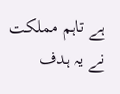ہے تاہم مملکت نے یہ ہدف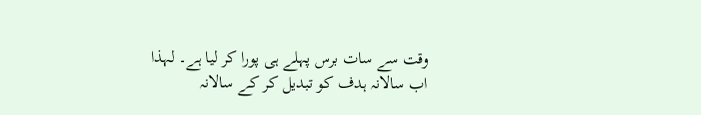وقت سے سات برس پہلے ہی پورا کر لیا ہے۔ لہذا اب سالانہ ہدف کو تبدیل کر کے سالانہ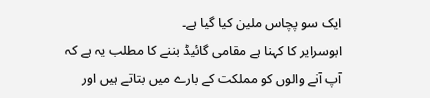ایک سو پچاس ملین کیا گیا ہے۔
ابوسرایر کا کہنا ہے مقامی گائیڈ بننے کا مطلب یہ ہے کہ آپ آنے والوں کو مملکت کے بارے میں بتاتے ہیں اور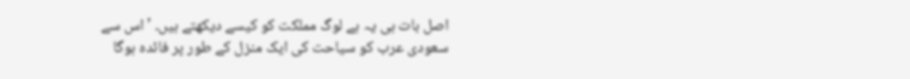اصل بات ہی یہ ہے لوگ مملکت کو کیسے دیکھتے ہیں۔ ’اس سے سعودی عرب کو سیاحت کی ایک منزل کے طور پر فائدہ ہوگا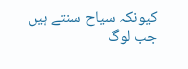کیونکہ سیاح سنتے ہیں جب لوگ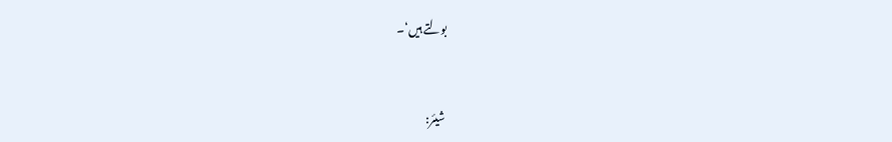بولتے ہیں‘۔


شیئر: